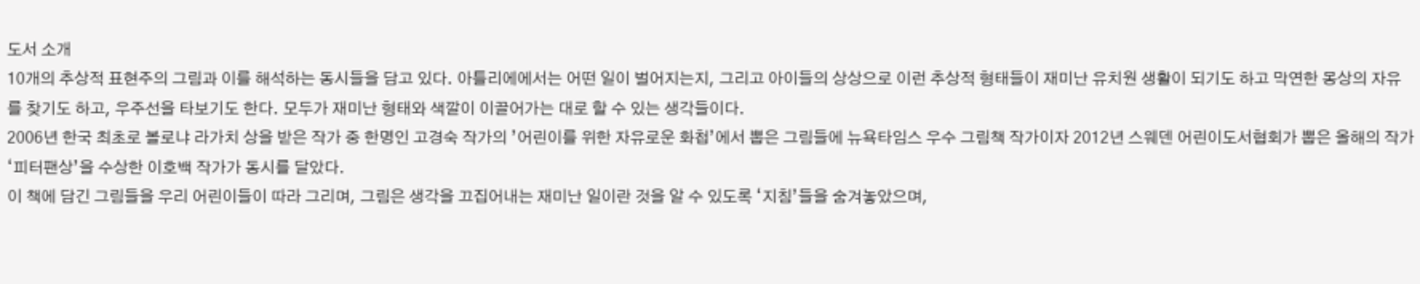도서 소개
10개의 추상적 표현주의 그림과 이를 해석하는 동시들을 담고 있다. 아틀리에에서는 어떤 일이 벌어지는지, 그리고 아이들의 상상으로 이런 추상적 형태들이 재미난 유치원 생활이 되기도 하고 막연한 몽상의 자유를 찾기도 하고, 우주선을 타보기도 한다. 모두가 재미난 형태와 색깔이 이끌어가는 대로 할 수 있는 생각들이다.
2006년 한국 최초로 볼로냐 라가치 상을 받은 작가 중 한명인 고경숙 작가의 ’어린이를 위한 자유로운 화첩’에서 뽑은 그림들에 뉴욕타임스 우수 그림책 작가이자 2012년 스웨덴 어린이도서협회가 뽑은 올해의 작가 ‘피터팬상’을 수상한 이호백 작가가 동시를 달았다.
이 책에 담긴 그림들을 우리 어린이들이 따라 그리며, 그림은 생각을 끄집어내는 재미난 일이란 것을 알 수 있도록 ‘지침’들을 숨겨놓았으며,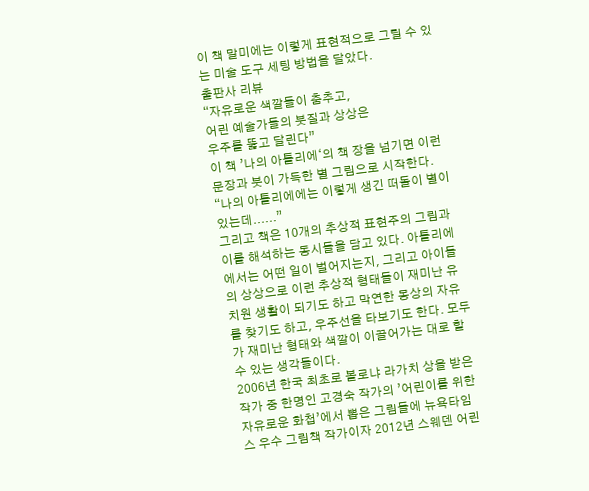이 책 말미에는 이렇게 표현적으로 그릴 수 있는 미술 도구 세팅 방법을 달았다.
출판사 리뷰
“자유로운 색깔들이 춤추고,
어린 예술가들의 붓질과 상상은
우주를 뚫고 달린다”
이 책 ’나의 아틀리에‘의 책 장을 넘기면 이런 문장과 붓이 가득한 별 그림으로 시작한다.
“나의 아틀리에에는 이렇게 생긴 떠돌이 별이 있는데......”
그리고 책은 10개의 추상적 표현주의 그림과 이를 해석하는 동시들을 담고 있다. 아틀리에에서는 어떤 일이 벌어지는지, 그리고 아이들의 상상으로 이런 추상적 형태들이 재미난 유치원 생활이 되기도 하고 막연한 몽상의 자유를 찾기도 하고, 우주선을 타보기도 한다. 모두가 재미난 형태와 색깔이 이끌어가는 대로 할 수 있는 생각들이다.
2006년 한국 최초로 볼로냐 라가치 상을 받은 작가 중 한명인 고경숙 작가의 ’어린이를 위한 자유로운 화첩’에서 뽑은 그림들에 뉴욕타임스 우수 그림책 작가이자 2012년 스웨덴 어린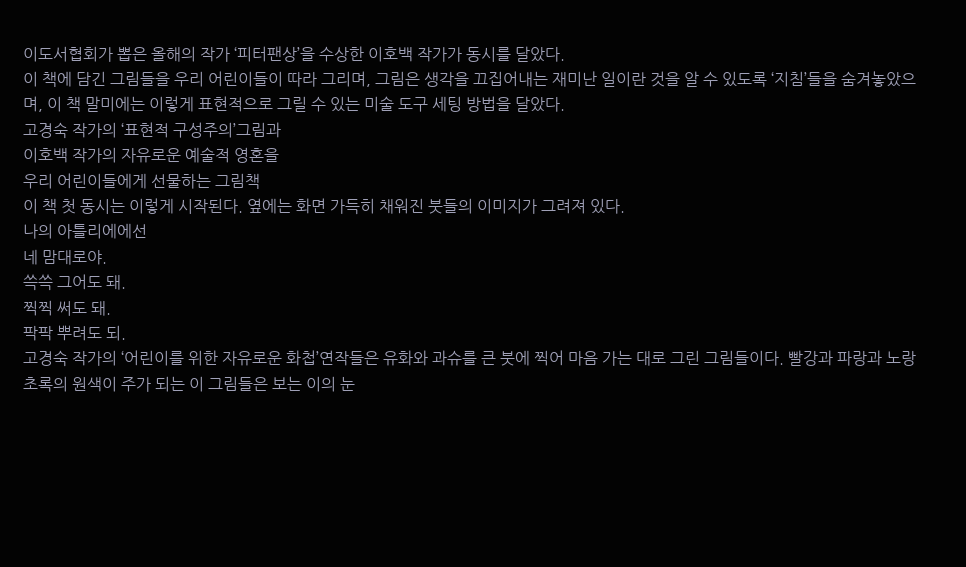이도서협회가 뽑은 올해의 작가 ‘피터팬상’을 수상한 이호백 작가가 동시를 달았다.
이 책에 담긴 그림들을 우리 어린이들이 따라 그리며, 그림은 생각을 끄집어내는 재미난 일이란 것을 알 수 있도록 ‘지침’들을 숨겨놓았으며, 이 책 말미에는 이렇게 표현적으로 그릴 수 있는 미술 도구 세팅 방법을 달았다.
고경숙 작가의 ‘표현적 구성주의’그림과
이호백 작가의 자유로운 예술적 영혼을
우리 어린이들에게 선물하는 그림책
이 책 첫 동시는 이렇게 시작된다. 옆에는 화면 가득히 채워진 붓들의 이미지가 그려져 있다.
나의 아틀리에에선
네 맘대로야.
쓱쓱 그어도 돼.
찍찍 써도 돼.
팍팍 뿌려도 되.
고경숙 작가의 ‘어린이를 위한 자유로운 화첩’연작들은 유화와 과슈를 큰 붓에 찍어 마음 가는 대로 그린 그림들이다. 빨강과 파랑과 노랑 초록의 원색이 주가 되는 이 그림들은 보는 이의 눈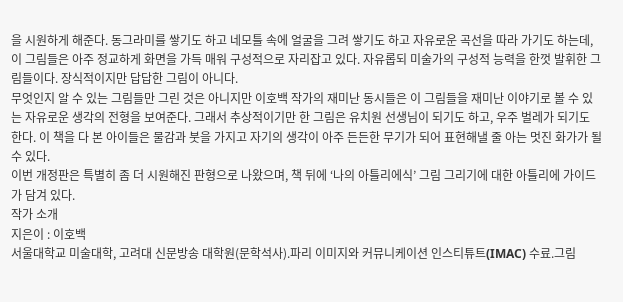을 시원하게 해준다. 동그라미를 쌓기도 하고 네모틀 속에 얼굴을 그려 쌓기도 하고 자유로운 곡선을 따라 가기도 하는데, 이 그림들은 아주 정교하게 화면을 가득 매워 구성적으로 자리잡고 있다. 자유롭되 미술가의 구성적 능력을 한껏 발휘한 그림들이다. 장식적이지만 답답한 그림이 아니다.
무엇인지 알 수 있는 그림들만 그린 것은 아니지만 이호백 작가의 재미난 동시들은 이 그림들을 재미난 이야기로 볼 수 있는 자유로운 생각의 전형을 보여준다. 그래서 추상적이기만 한 그림은 유치원 선생님이 되기도 하고, 우주 벌레가 되기도 한다. 이 책을 다 본 아이들은 물감과 붓을 가지고 자기의 생각이 아주 든든한 무기가 되어 표현해낼 줄 아는 멋진 화가가 될 수 있다.
이번 개정판은 특별히 좀 더 시원해진 판형으로 나왔으며, 책 뒤에 ‘나의 아틀리에식’ 그림 그리기에 대한 아틀리에 가이드가 담겨 있다.
작가 소개
지은이 : 이호백
서울대학교 미술대학, 고려대 신문방송 대학원(문학석사).파리 이미지와 커뮤니케이션 인스티튜트(IMAC) 수료.그림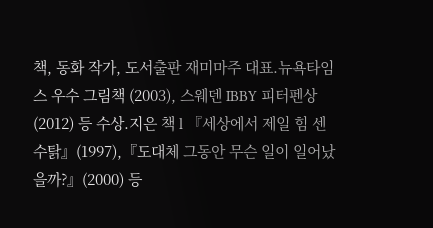책, 동화 작가, 도서출판 재미마주 대표.뉴욕타임스 우수 그림책 (2003), 스웨덴 IBBY 피터펜상 (2012) 등 수상.지은 책 l 『세상에서 제일 힘 센 수탉』(1997),『도대체 그동안 무슨 일이 일어났을까?』(2000) 등